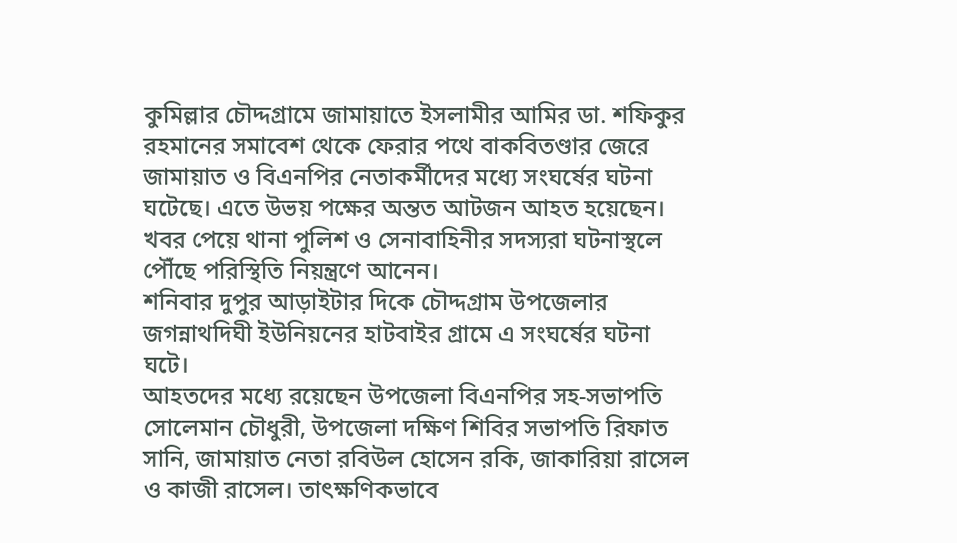কুমিল্লার চৌদ্দগ্রামে জামায়াতে ইসলামীর আমির ডা. শফিকুর রহমানের সমাবেশ থেকে ফেরার পথে বাকবিতণ্ডার জেরে জামায়াত ও বিএনপির নেতাকর্মীদের মধ্যে সংঘর্ষের ঘটনা ঘটেছে। এতে উভয় পক্ষের অন্তত আটজন আহত হয়েছেন। খবর পেয়ে থানা পুলিশ ও সেনাবাহিনীর সদস্যরা ঘটনাস্থলে পৌঁছে পরিস্থিতি নিয়ন্ত্রণে আনেন।
শনিবার দুপুর আড়াইটার দিকে চৌদ্দগ্রাম উপজেলার জগন্নাথদিঘী ইউনিয়নের হাটবাইর গ্রামে এ সংঘর্ষের ঘটনা ঘটে।
আহতদের মধ্যে রয়েছেন উপজেলা বিএনপির সহ-সভাপতি সোলেমান চৌধুরী, উপজেলা দক্ষিণ শিবির সভাপতি রিফাত সানি, জামায়াত নেতা রবিউল হোসেন রকি, জাকারিয়া রাসেল ও কাজী রাসেল। তাৎক্ষণিকভাবে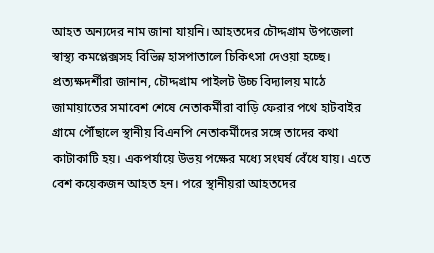আহত অন্যদের নাম জানা যায়নি। আহতদের চৌদ্দগ্রাম উপজেলা স্বাস্থ্য কমপ্লেক্সসহ বিভিন্ন হাসপাতালে চিকিৎসা দেওয়া হচ্ছে।
প্রত্যক্ষদর্শীরা জানান, চৌদ্দগ্রাম পাইলট উচ্চ বিদ্যালয় মাঠে জামায়াতের সমাবেশ শেষে নেতাকর্মীরা বাড়ি ফেরার পথে হাটবাইর গ্রামে পৌঁছালে স্থানীয় বিএনপি নেতাকর্মীদের সঙ্গে তাদের কথা কাটাকাটি হয়। একপর্যায়ে উভয় পক্ষের মধ্যে সংঘর্ষ বেঁধে যায়। এতে বেশ কয়েকজন আহত হন। পরে স্থানীয়রা আহতদের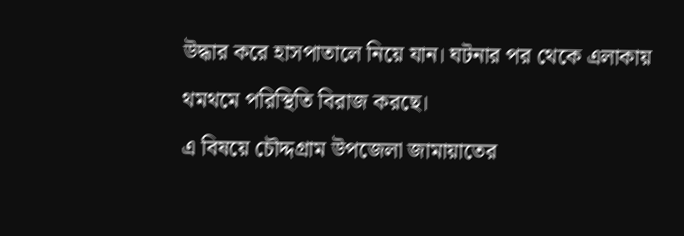উদ্ধার করে হাসপাতালে নিয়ে যান। ঘটনার পর থেকে এলাকায় থমথমে পরিস্থিতি বিরাজ করছে।
এ বিষয়ে চৌদ্দগ্রাম উপজেলা জামায়াতের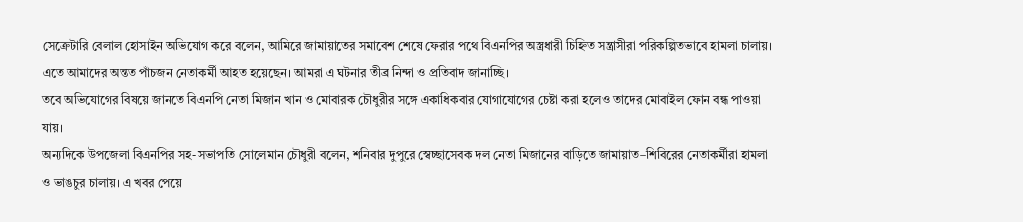সেক্রেটারি বেলাল হোসাইন অভিযোগ করে বলেন, আমিরে জামায়াতের সমাবেশ শেষে ফেরার পথে বিএনপির অস্ত্রধারী চিহ্নিত সন্ত্রাসীরা পরিকল্পিতভাবে হামলা চালায়। এতে আমাদের অন্তত পাঁচজন নেতাকর্মী আহত হয়েছেন। আমরা এ ঘটনার তীব্র নিন্দা ও প্রতিবাদ জানাচ্ছি।
তবে অভিযোগের বিষয়ে জানতে বিএনপি নেতা মিজান খান ও মোবারক চৌধুরীর সঙ্গে একাধিকবার যোগাযোগের চেষ্টা করা হলেও তাদের মোবাইল ফোন বন্ধ পাওয়া যায়।
অন্যদিকে উপজেলা বিএনপির সহ-সভাপতি সোলেমান চৌধুরী বলেন, শনিবার দুপুরে স্বেচ্ছাসেবক দল নেতা মিজানের বাড়িতে জামায়াত–শিবিরের নেতাকর্মীরা হামলা ও ভাঙচুর চালায়। এ খবর পেয়ে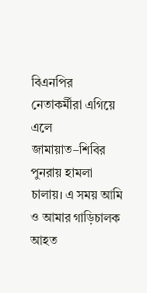বিএনপির নেতাকর্মীরা এগিয়ে এলে জামায়াত–শিবির পুনরায় হামলা চালায়। এ সময় আমি ও আমার গাড়িচালক আহত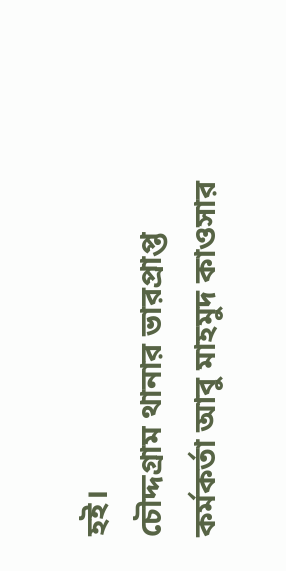হই।
চৌদ্দগ্রাম থানার ভারপ্রাপ্ত কর্মকর্তা আবু মাহমুদ কাওসার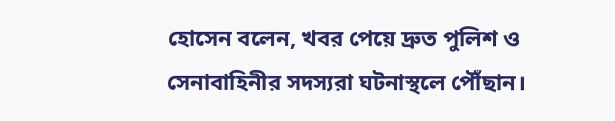হোসেন বলেন, খবর পেয়ে দ্রুত পুলিশ ও সেনাবাহিনীর সদস্যরা ঘটনাস্থলে পৌঁছান।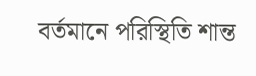বর্তমানে পরিস্থিতি শান্ত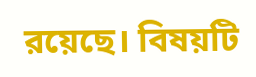রয়েছে। বিষয়টি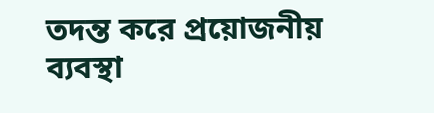তদন্ত করে প্রয়োজনীয় ব্যবস্থা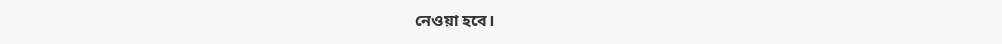নেওয়া হবে।